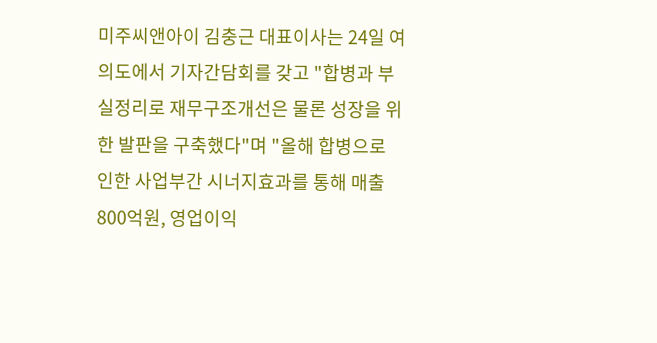미주씨앤아이 김충근 대표이사는 24일 여의도에서 기자간담회를 갖고 "합병과 부실정리로 재무구조개선은 물론 성장을 위한 발판을 구축했다"며 "올해 합병으로 인한 사업부간 시너지효과를 통해 매출 800억원, 영업이익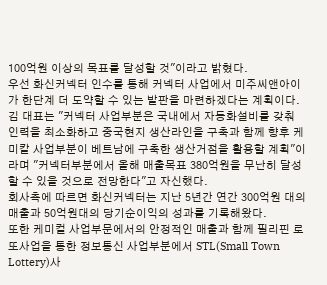100억원 이상의 목표를 달성할 것"이라고 밝혔다.
우선 화신커넥터 인수를 통해 커넥터 사업에서 미주씨앤아이가 한단계 더 도약할 수 있는 발판을 마련하겠다는 계획이다.
김 대표는 "커넥터 사업부분은 국내에서 자동화설비를 갖춰 인력을 최소화하고 중국현지 생산라인을 구축과 함께 향후 케미칼 사업부분이 베트남에 구축한 생산거점을 활용할 계획"이라며 "커넥터부분에서 올해 매출목표 380억원을 무난히 달성할 수 있을 것으로 전망한다"고 자신했다.
회사측에 따르면 화신커넥터는 지난 5년간 연간 300억원 대의 매출과 50억원대의 당기순이익의 성과를 기록해왔다.
또한 케미컬 사업부문에서의 안정적인 매출과 함께 필리핀 로또사업을 통한 정보통신 사업부분에서 STL(Small Town Lottery)사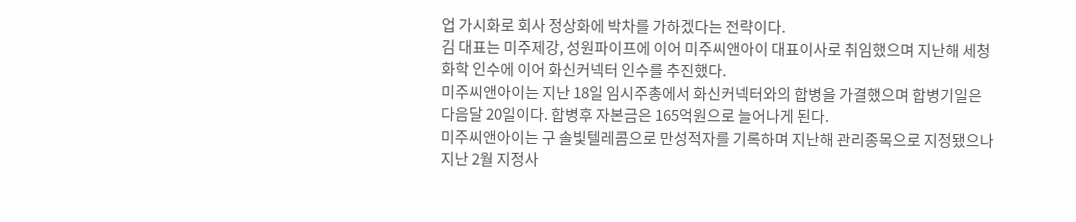업 가시화로 회사 정상화에 박차를 가하겠다는 전략이다.
김 대표는 미주제강, 성원파이프에 이어 미주씨앤아이 대표이사로 취임했으며 지난해 세청화학 인수에 이어 화신커넥터 인수를 추진했다.
미주씨앤아이는 지난 18일 임시주총에서 화신커넥터와의 합병을 가결했으며 합병기일은 다음달 20일이다. 합병후 자본금은 165억원으로 늘어나게 된다.
미주씨앤아이는 구 솔빛텔레콤으로 만성적자를 기록하며 지난해 관리종목으로 지정됐으나 지난 2월 지정사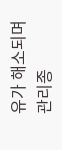유가 해소되며 관리종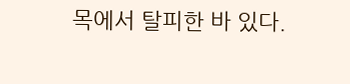목에서 탈피한 바 있다.